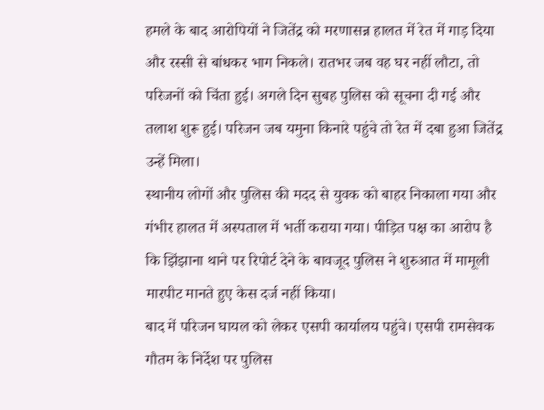हमले के बाद आरोपियों ने जितेंद्र को मरणासन्न हालत में रेत में गाड़ दिया और रस्सी से बांधकर भाग निकले। रातभर जब वह घर नहीं लौटा, तो परिजनों को चिंता हुई। अगले दिन सुबह पुलिस को सूचना दी गई और तलाश शुरू हुई। परिजन जब यमुना किनारे पहुंचे तो रेत में दबा हुआ जितेंद्र उन्हें मिला।
स्थानीय लोगों और पुलिस की मदद से युवक को बाहर निकाला गया और गंभीर हालत में अस्पताल में भर्ती कराया गया। पीड़ित पक्ष का आरोप है कि झिंझाना थाने पर रिपोर्ट देने के बावजूद पुलिस ने शुरुआत में मामूली मारपीट मानते हुए केस दर्ज नहीं किया।
बाद में परिजन घायल को लेकर एसपी कार्यालय पहुंचे। एसपी रामसेवक गौतम के निर्देश पर पुलिस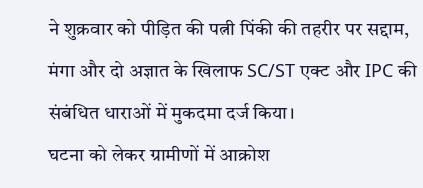ने शुक्रवार को पीड़ित की पत्नी पिंकी की तहरीर पर सद्दाम, मंगा और दो अज्ञात के खिलाफ SC/ST एक्ट और IPC की संबंधित धाराओं में मुकदमा दर्ज किया।
घटना को लेकर ग्रामीणों में आक्रोश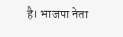है। भाजपा नेता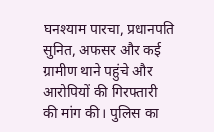घनश्याम पारचा, प्रधानपति सुनित, अफसर और कई ग्रामीण थाने पहुंचे और आरोपियों की गिरफ्तारी की मांग की। पुलिस का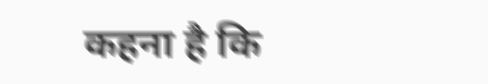कहना है कि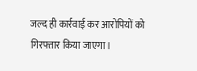जल्द ही कार्रवाई कर आरोपियों को गिरफ्तार किया जाएगा।